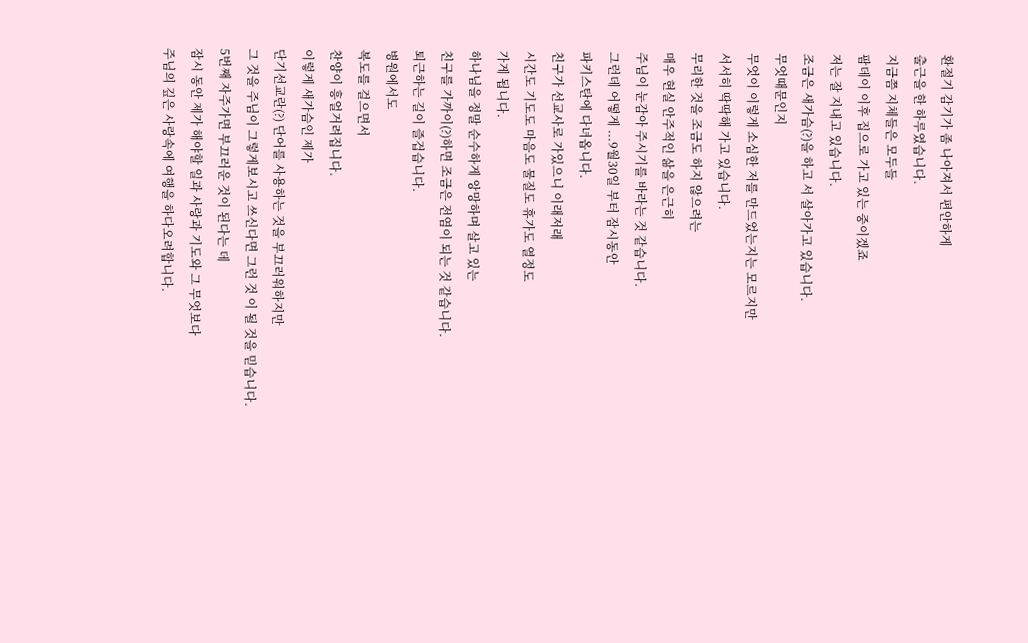환절기 감기가 좀 나아져서 편안하게
출근을 한 하루였습니다.
지금쯤 지체들은 모두들
팜데이 이후 집으로 가고 있는 중이겠죠
저는 잘 지내고 있습니다.
조금은 새가슴(?)을 하고 서 살아가고 있습니다.
무엇때문인지
무엇이 이렇게 소심한 저를 만드었는지는 모르지만
서서히 딱딱해 가고 있습니다.
무리한 것을 조금도 하지 않으려는
매우 현실 안주적인 삶을 은근히
주님이 눈감아 주시기를 바라는 것 같습니다.
그런데 어떻게 ...9월30일 부터 잠시동안
파키스탄에 다녀옵니다.
친구가 선교사로 가있으니 이래저래
시간도 기도도 마음도 물질도 휴가도 열정도
가게 됩니다.
하나님을 정말 순수하게 앙망하며 살고 있는
친구를 가까이(?)하면 조금은 전염이 되는 것 같습니다.
퇴근하는 길이 즐겁습니다.
병원에서도
복도를 걸으면서
찬양이 흥얼거려집니다.
이렇게 새가슴인 제가
단기선교란(?) 단어를 사용하는 것을 부끄러워하지만
그 것을 주님이 그렇게보시고 쓰신다면 그런 것 이 될 것을 믿습니다.
5번째 자주가면 부끄러운 것이 된다는 데
잠시 동안 제가 해야할 일과 사랑과 기도와 그 무엇보다
주님의 깊은 사랑속에 여행을 하다오려합니다.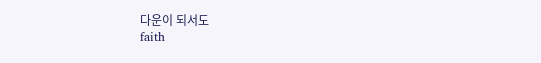다운이 되서도
faith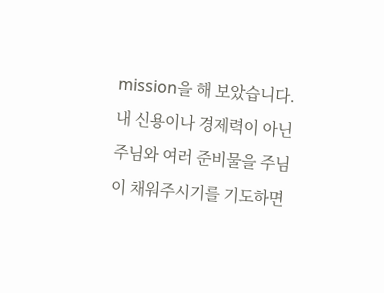mission을 해 보았습니다.
내 신용이나 경제력이 아닌
주님와 여러 준비물을 주님이 채워주시기를 기도하면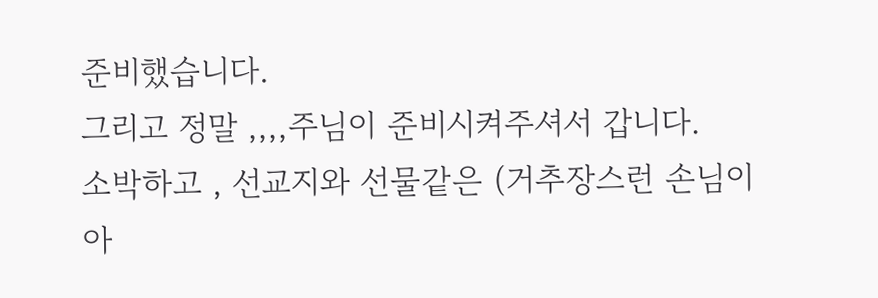준비했습니다.
그리고 정말 ,,,,주님이 준비시켜주셔서 갑니다.
소박하고 , 선교지와 선물같은 (거추장스런 손님이 아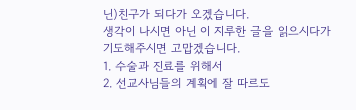닌)친구가 되다가 오겠습니다.
생각이 나시면 아닌 이 지루한 글을 읽으시다가
기도해주시면 고맙겠습니다.
1. 수술과 진료를 위해서
2. 선교사님들의 계획에 잘 따르도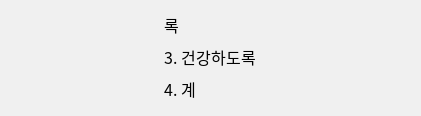록
3. 건강하도록
4. 계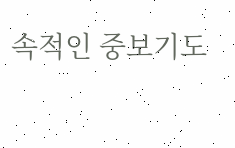속적인 중보기도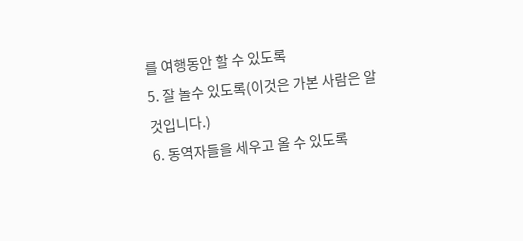를 여행동안 할 수 있도록
5. 잘 놀수 있도록(이것은 가본 사람은 알것입니다.)
6. 동역자들을 세우고 올 수 있도록